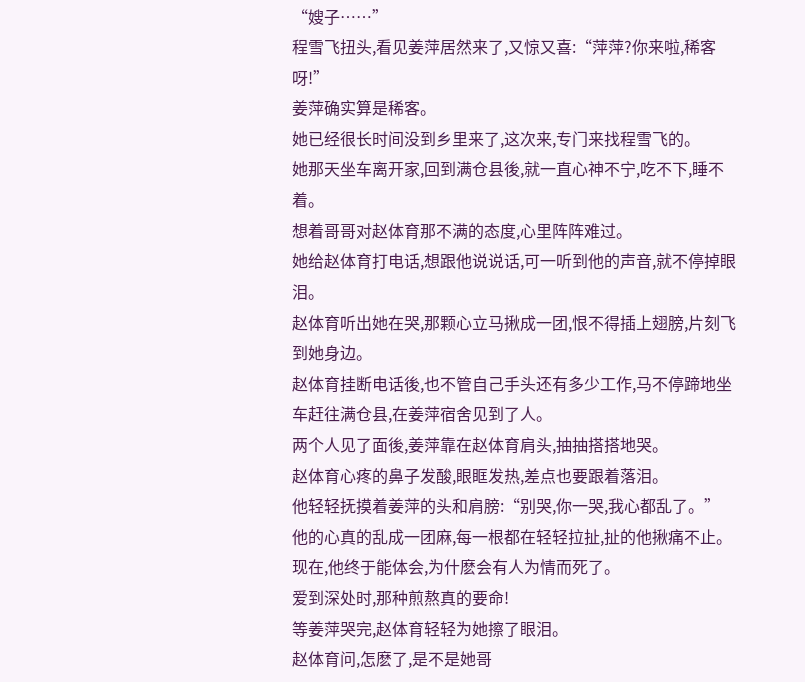“嫂子……”
程雪飞扭头,看见姜萍居然来了,又惊又喜:“萍萍?你来啦,稀客呀!”
姜萍确实算是稀客。
她已经很长时间没到乡里来了,这次来,专门来找程雪飞的。
她那天坐车离开家,回到满仓县後,就一直心神不宁,吃不下,睡不着。
想着哥哥对赵体育那不满的态度,心里阵阵难过。
她给赵体育打电话,想跟他说说话,可一听到他的声音,就不停掉眼泪。
赵体育听出她在哭,那颗心立马揪成一团,恨不得插上翅膀,片刻飞到她身边。
赵体育挂断电话後,也不管自己手头还有多少工作,马不停蹄地坐车赶往满仓县,在姜萍宿舍见到了人。
两个人见了面後,姜萍靠在赵体育肩头,抽抽搭搭地哭。
赵体育心疼的鼻子发酸,眼眶发热,差点也要跟着落泪。
他轻轻抚摸着姜萍的头和肩膀:“别哭,你一哭,我心都乱了。”
他的心真的乱成一团麻,每一根都在轻轻拉扯,扯的他揪痛不止。
现在,他终于能体会,为什麽会有人为情而死了。
爱到深处时,那种煎熬真的要命!
等姜萍哭完,赵体育轻轻为她擦了眼泪。
赵体育问,怎麽了,是不是她哥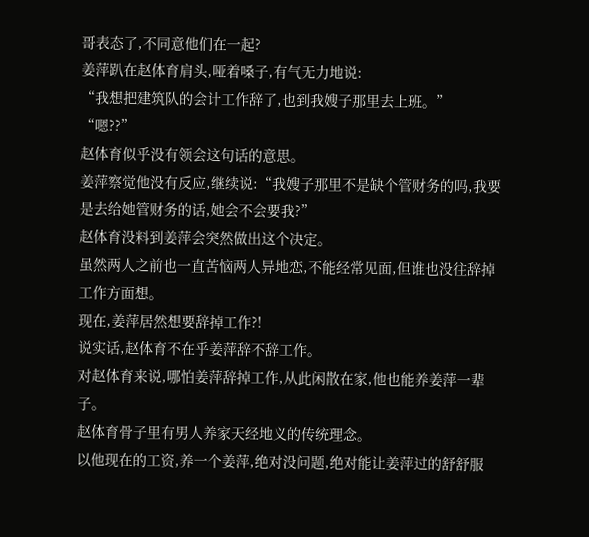哥表态了,不同意他们在一起?
姜萍趴在赵体育肩头,哑着嗓子,有气无力地说:
“我想把建筑队的会计工作辞了,也到我嫂子那里去上班。”
“嗯??”
赵体育似乎没有领会这句话的意思。
姜萍察觉他没有反应,继续说:“我嫂子那里不是缺个管财务的吗,我要是去给她管财务的话,她会不会要我?”
赵体育没料到姜萍会突然做出这个决定。
虽然两人之前也一直苦恼两人异地恋,不能经常见面,但谁也没往辞掉工作方面想。
现在,姜萍居然想要辞掉工作?!
说实话,赵体育不在乎姜萍辞不辞工作。
对赵体育来说,哪怕姜萍辞掉工作,从此闲散在家,他也能养姜萍一辈子。
赵体育骨子里有男人养家天经地义的传统理念。
以他现在的工资,养一个姜萍,绝对没问题,绝对能让姜萍过的舒舒服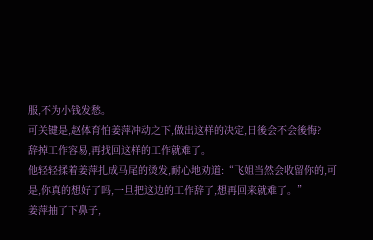服,不为小钱发愁。
可关键是,赵体育怕姜萍冲动之下,做出这样的决定,日後会不会後悔?
辞掉工作容易,再找回这样的工作就难了。
他轻轻揉着姜萍扎成马尾的烫发,耐心地劝道:“飞姐当然会收留你的,可是,你真的想好了吗,一旦把这边的工作辞了,想再回来就难了。”
姜萍抽了下鼻子,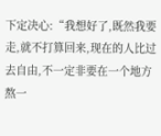下定决心:“我想好了,既然我要走,就不打算回来,现在的人比过去自由,不一定非要在一个地方熬一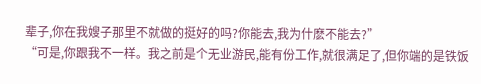辈子,你在我嫂子那里不就做的挺好的吗?你能去,我为什麽不能去?”
“可是,你跟我不一样。我之前是个无业游民,能有份工作,就很满足了,但你端的是铁饭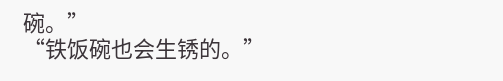碗。”
“铁饭碗也会生锈的。”